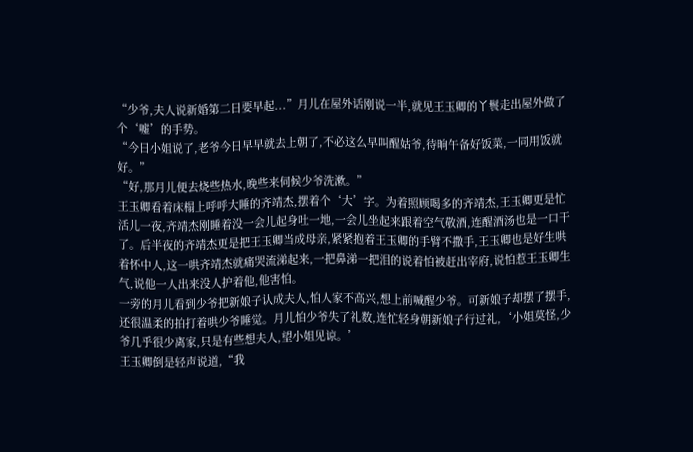“少爷,夫人说新婚第二日要早起...”月儿在屋外话刚说一半,就见王玉卿的丫鬟走出屋外做了个‘嘘’的手势。
“今日小姐说了,老爷今日早早就去上朝了,不必这么早叫醒姑爷,待晌午备好饭菜,一同用饭就好。”
“好,那月儿便去烧些热水,晚些来伺候少爷洗漱。”
王玉卿看着床榻上呼呼大睡的齐靖杰,摆着个‘大’字。为着照顾喝多的齐靖杰,王玉卿更是忙活儿一夜,齐靖杰刚睡着没一会儿起身吐一地,一会儿坐起来跟着空气敬酒,连醒酒汤也是一口干了。后半夜的齐靖杰更是把王玉卿当成母亲,紧紧抱着王玉卿的手臂不撒手,王玉卿也是好生哄着怀中人,这一哄齐靖杰就痛哭流涕起来,一把鼻涕一把泪的说着怕被赶出宰府,说怕惹王玉卿生气,说他一人出来没人护着他,他害怕。
一旁的月儿看到少爷把新娘子认成夫人,怕人家不高兴,想上前喊醒少爷。可新娘子却摆了摆手,还很温柔的拍打着哄少爷睡觉。月儿怕少爷失了礼数,连忙轻身朝新娘子行过礼,‘小姐莫怪,少爷几乎很少离家,只是有些想夫人,望小姐见谅。’
王玉卿倒是轻声说道,“我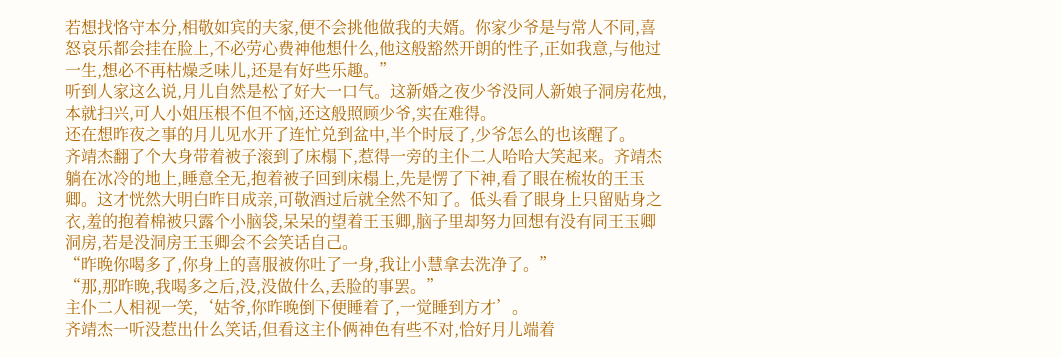若想找恪守本分,相敬如宾的夫家,便不会挑他做我的夫婿。你家少爷是与常人不同,喜怒哀乐都会挂在脸上,不必劳心费神他想什么,他这般豁然开朗的性子,正如我意,与他过一生,想必不再枯燥乏味儿,还是有好些乐趣。”
听到人家这么说,月儿自然是松了好大一口气。这新婚之夜少爷没同人新娘子洞房花烛,本就扫兴,可人小姐压根不但不恼,还这般照顾少爷,实在难得。
还在想昨夜之事的月儿见水开了连忙兑到盆中,半个时辰了,少爷怎么的也该醒了。
齐靖杰翻了个大身带着被子滚到了床榻下,惹得一旁的主仆二人哈哈大笑起来。齐靖杰躺在冰冷的地上,睡意全无,抱着被子回到床榻上,先是愣了下神,看了眼在梳妆的王玉卿。这才恍然大明白昨日成亲,可敬酒过后就全然不知了。低头看了眼身上只留贴身之衣,羞的抱着棉被只露个小脑袋,呆呆的望着王玉卿,脑子里却努力回想有没有同王玉卿洞房,若是没洞房王玉卿会不会笑话自己。
“昨晚你喝多了,你身上的喜服被你吐了一身,我让小慧拿去洗净了。”
“那,那昨晚,我喝多之后,没,没做什么,丢脸的事罢。”
主仆二人相视一笑,‘姑爷,你昨晚倒下便睡着了,一觉睡到方才’。
齐靖杰一听没惹出什么笑话,但看这主仆俩神色有些不对,恰好月儿端着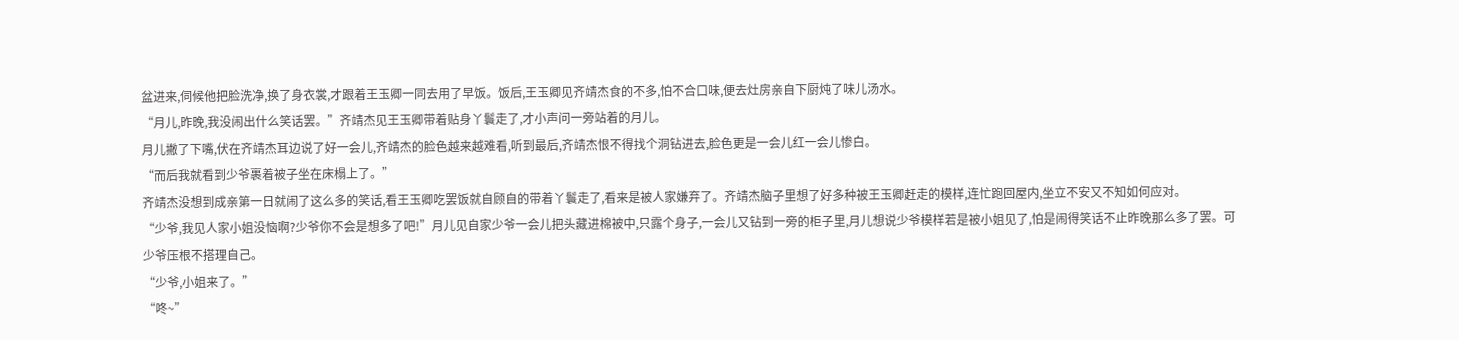盆进来,伺候他把脸洗净,换了身衣裳,才跟着王玉卿一同去用了早饭。饭后,王玉卿见齐靖杰食的不多,怕不合口味,便去灶房亲自下厨炖了味儿汤水。
“月儿,昨晚,我没闹出什么笑话罢。”齐靖杰见王玉卿带着贴身丫鬟走了,才小声问一旁站着的月儿。
月儿撇了下嘴,伏在齐靖杰耳边说了好一会儿,齐靖杰的脸色越来越难看,听到最后,齐靖杰恨不得找个洞钻进去,脸色更是一会儿红一会儿惨白。
“而后我就看到少爷裹着被子坐在床榻上了。”
齐靖杰没想到成亲第一日就闹了这么多的笑话,看王玉卿吃罢饭就自顾自的带着丫鬟走了,看来是被人家嫌弃了。齐靖杰脑子里想了好多种被王玉卿赶走的模样,连忙跑回屋内,坐立不安又不知如何应对。
“少爷,我见人家小姐没恼啊?少爷你不会是想多了吧!”月儿见自家少爷一会儿把头藏进棉被中,只露个身子,一会儿又钻到一旁的柜子里,月儿想说少爷模样若是被小姐见了,怕是闹得笑话不止昨晚那么多了罢。可少爷压根不搭理自己。
“少爷,小姐来了。”
“咚~”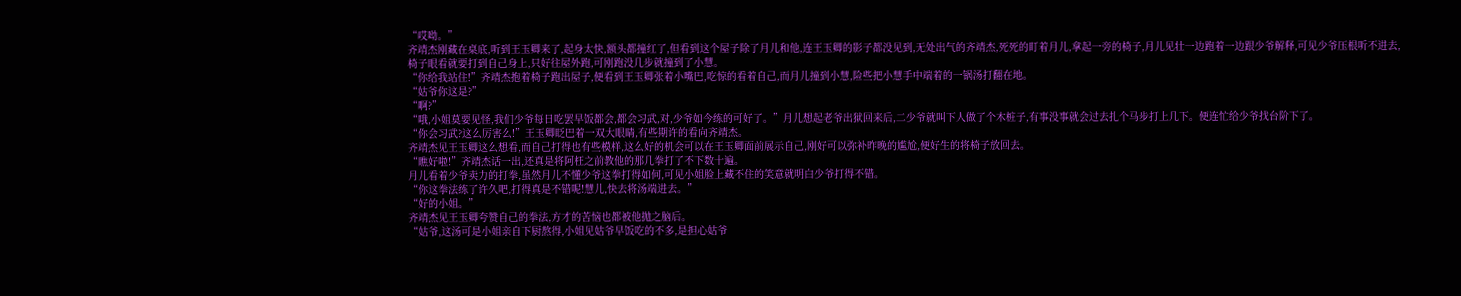“哎呦。”
齐靖杰刚藏在桌底,听到王玉卿来了,起身太快,额头都撞红了,但看到这个屋子除了月儿和他,连王玉卿的影子都没见到,无处出气的齐靖杰,死死的盯着月儿,拿起一旁的椅子,月儿见壮一边跑着一边跟少爷解释,可见少爷压根听不进去,椅子眼看就要打到自己身上,只好往屋外跑,可刚跑没几步就撞到了小慧。
“你给我站住!”齐靖杰抱着椅子跑出屋子,便看到王玉卿张着小嘴巴,吃惊的看着自己,而月儿撞到小慧,险些把小慧手中端着的一锅汤打翻在地。
“姑爷你这是?”
“啊?”
“哦,小姐莫要见怪,我们少爷每日吃罢早饭都会,都会习武,对,少爷如今练的可好了。”月儿想起老爷出狱回来后,二少爷就叫下人做了个木桩子,有事没事就会过去扎个马步打上几下。便连忙给少爷找台阶下了。
“你会习武?这么厉害么!”王玉卿眨巴着一双大眼睛,有些期许的看向齐靖杰。
齐靖杰见王玉卿这么想看,而自己打得也有些模样,这么好的机会可以在王玉卿面前展示自己,刚好可以弥补昨晚的尴尬,便好生的将椅子放回去。
“瞧好啦!”齐靖杰话一出,还真是将阿枉之前教他的那几拳打了不下数十遍。
月儿看着少爷卖力的打拳,虽然月儿不懂少爷这拳打得如何,可见小姐脸上藏不住的笑意就明白少爷打得不错。
“你这拳法练了许久吧,打得真是不错呢!慧儿,快去将汤端进去。”
“好的小姐。”
齐靖杰见王玉卿夸赞自己的拳法,方才的苦恼也都被他抛之脑后。
“姑爷,这汤可是小姐亲自下厨熬得,小姐见姑爷早饭吃的不多,是担心姑爷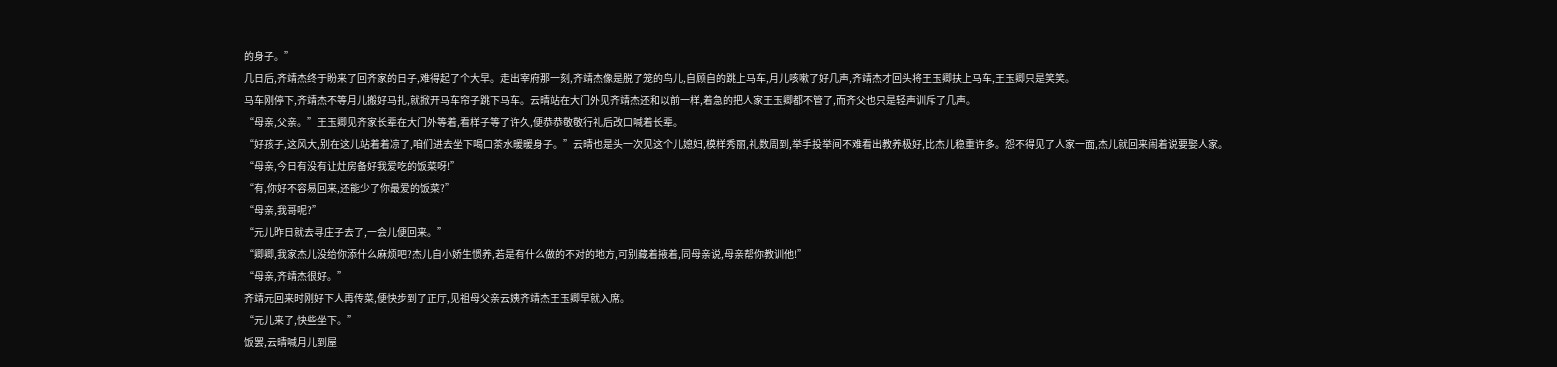的身子。”
几日后,齐靖杰终于盼来了回齐家的日子,难得起了个大早。走出宰府那一刻,齐靖杰像是脱了笼的鸟儿,自顾自的跳上马车,月儿咳嗽了好几声,齐靖杰才回头将王玉卿扶上马车,王玉卿只是笑笑。
马车刚停下,齐靖杰不等月儿搬好马扎,就掀开马车帘子跳下马车。云晴站在大门外见齐靖杰还和以前一样,着急的把人家王玉卿都不管了,而齐父也只是轻声训斥了几声。
“母亲,父亲。”王玉卿见齐家长辈在大门外等着,看样子等了许久,便恭恭敬敬行礼后改口喊着长辈。
“好孩子,这风大,别在这儿站着着凉了,咱们进去坐下喝口茶水暖暖身子。”云晴也是头一次见这个儿媳妇,模样秀丽,礼数周到,举手投举间不难看出教养极好,比杰儿稳重许多。怨不得见了人家一面,杰儿就回来闹着说要娶人家。
“母亲,今日有没有让灶房备好我爱吃的饭菜呀!”
“有,你好不容易回来,还能少了你最爱的饭菜?”
“母亲,我哥呢?”
“元儿昨日就去寻庄子去了,一会儿便回来。”
“卿卿,我家杰儿没给你添什么麻烦吧?杰儿自小娇生惯养,若是有什么做的不对的地方,可别藏着掖着,同母亲说,母亲帮你教训他!”
“母亲,齐靖杰很好。”
齐靖元回来时刚好下人再传菜,便快步到了正厅,见祖母父亲云姨齐靖杰王玉卿早就入席。
“元儿来了,快些坐下。”
饭罢,云晴喊月儿到屋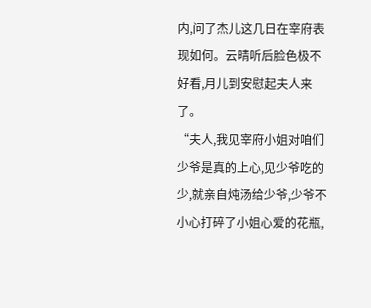内,问了杰儿这几日在宰府表现如何。云晴听后脸色极不好看,月儿到安慰起夫人来了。
“夫人,我见宰府小姐对咱们少爷是真的上心,见少爷吃的少,就亲自炖汤给少爷,少爷不小心打碎了小姐心爱的花瓶,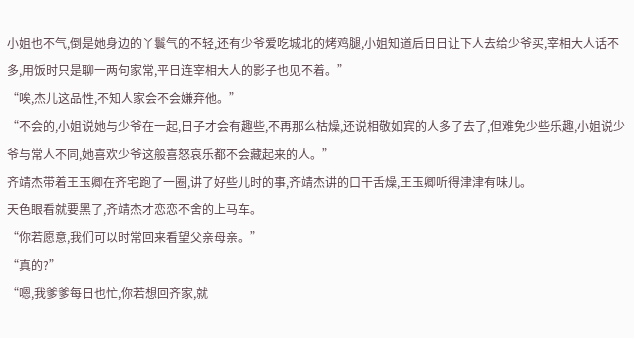小姐也不气,倒是她身边的丫鬟气的不轻,还有少爷爱吃城北的烤鸡腿,小姐知道后日日让下人去给少爷买,宰相大人话不多,用饭时只是聊一两句家常,平日连宰相大人的影子也见不着。”
“唉,杰儿这品性,不知人家会不会嫌弃他。”
“不会的,小姐说她与少爷在一起,日子才会有趣些,不再那么枯燥,还说相敬如宾的人多了去了,但难免少些乐趣,小姐说少爷与常人不同,她喜欢少爷这般喜怒哀乐都不会藏起来的人。”
齐靖杰带着王玉卿在齐宅跑了一圈,讲了好些儿时的事,齐靖杰讲的口干舌燥,王玉卿听得津津有味儿。
天色眼看就要黑了,齐靖杰才恋恋不舍的上马车。
“你若愿意,我们可以时常回来看望父亲母亲。”
“真的?”
“嗯,我爹爹每日也忙,你若想回齐家,就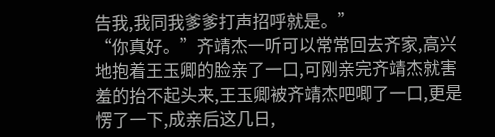告我,我同我爹爹打声招呼就是。”
“你真好。”齐靖杰一听可以常常回去齐家,高兴地抱着王玉卿的脸亲了一口,可刚亲完齐靖杰就害羞的抬不起头来,王玉卿被齐靖杰吧唧了一口,更是愣了一下,成亲后这几日,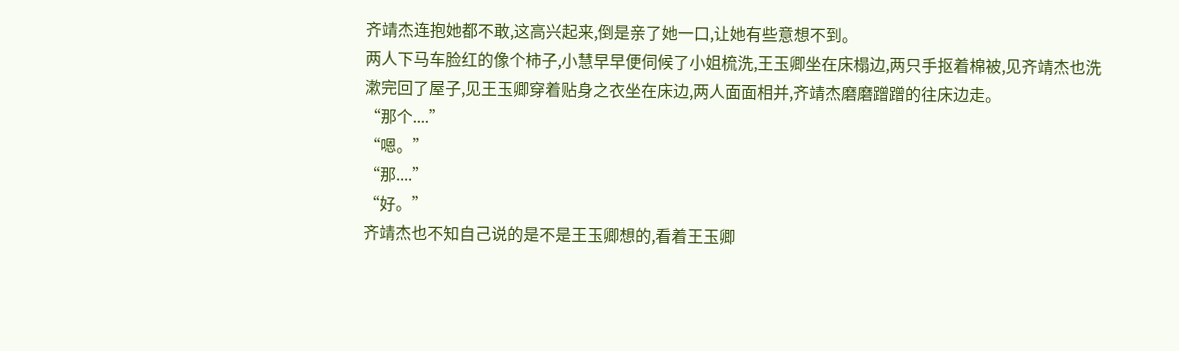齐靖杰连抱她都不敢,这高兴起来,倒是亲了她一口,让她有些意想不到。
两人下马车脸红的像个柿子,小慧早早便伺候了小姐梳洗,王玉卿坐在床榻边,两只手抠着棉被,见齐靖杰也洗漱完回了屋子,见王玉卿穿着贴身之衣坐在床边,两人面面相并,齐靖杰磨磨蹭蹭的往床边走。
“那个....”
“嗯。”
“那....”
“好。”
齐靖杰也不知自己说的是不是王玉卿想的,看着王玉卿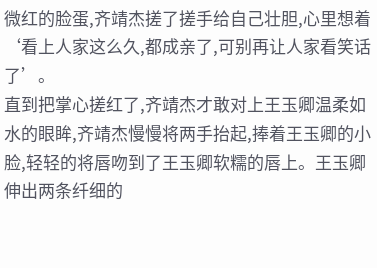微红的脸蛋,齐靖杰搓了搓手给自己壮胆,心里想着‘看上人家这么久,都成亲了,可别再让人家看笑话了’。
直到把掌心搓红了,齐靖杰才敢对上王玉卿温柔如水的眼眸,齐靖杰慢慢将两手抬起,捧着王玉卿的小脸,轻轻的将唇吻到了王玉卿软糯的唇上。王玉卿伸出两条纤细的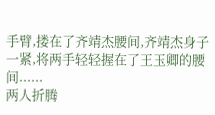手臂,搂在了齐靖杰腰间,齐靖杰身子一紧,将两手轻轻握在了王玉卿的腰间......
两人折腾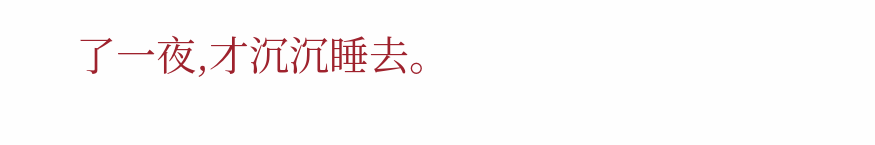了一夜,才沉沉睡去。